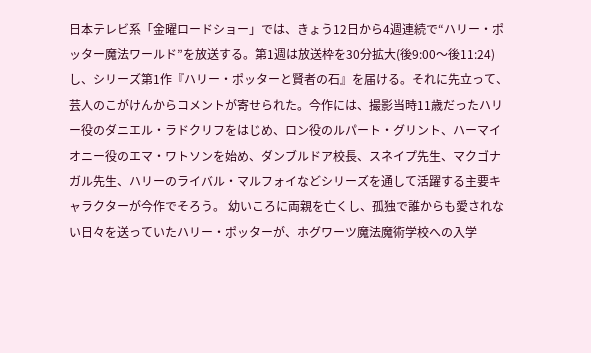日本テレビ系「金曜ロードショー」では、きょう12日から4週連続で“ハリー・ポッター魔法ワールド”を放送する。第1週は放送枠を30分拡大(後9:00〜後11:24)し、シリーズ第1作『ハリー・ポッターと賢者の石』を届ける。それに先立って、芸人のこがけんからコメントが寄せられた。今作には、撮影当時11歳だったハリー役のダニエル・ラドクリフをはじめ、ロン役のルパート・グリント、ハーマイオニー役のエマ・ワトソンを始め、ダンブルドア校長、スネイプ先生、マクゴナガル先生、ハリーのライバル・マルフォイなどシリーズを通して活躍する主要キャラクターが今作でそろう。 幼いころに両親を亡くし、孤独で誰からも愛されない日々を送っていたハリー・ポッターが、ホグワーツ魔法魔術学校への入学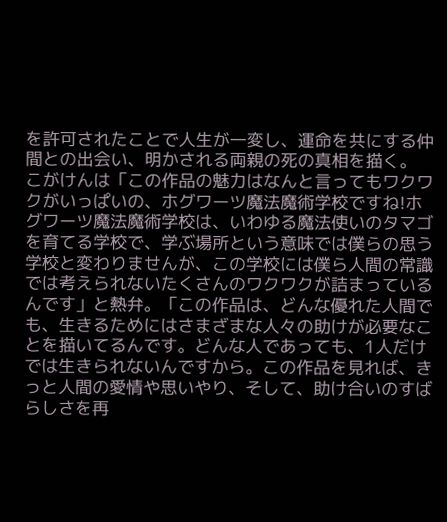を許可されたことで人生が一変し、運命を共にする仲間との出会い、明かされる両親の死の真相を描く。 こがけんは「この作品の魅力はなんと言ってもワクワクがいっぱいの、ホグワーツ魔法魔術学校ですね!ホグワーツ魔法魔術学校は、いわゆる魔法使いのタマゴを育てる学校で、学ぶ場所という意味では僕らの思う学校と変わりませんが、この学校には僕ら人間の常識では考えられないたくさんのワクワクが詰まっているんです」と熱弁。「この作品は、どんな優れた人間でも、生きるためにはさまざまな人々の助けが必要なことを描いてるんです。どんな人であっても、1人だけでは生きられないんですから。この作品を見れば、きっと人間の愛情や思いやり、そして、助け合いのすばらしさを再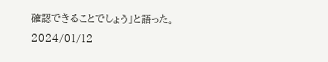確認できることでしょう」と語った。
2024/01/12